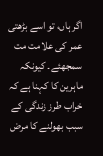اگر ہاں، تو اسے بڑھتی عمر کی علامت مت سمجھئے۔ کیونکہ ماہرین کا کہنا ہے کہ خراب طرز زندگی کے سبب بھولنے کا مرض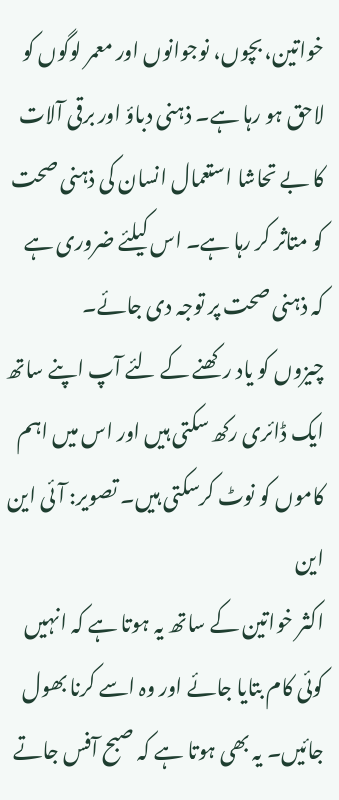خواتین، بچوں، نوجوانوں اور معمر لوگوں کو لاحق ہو رہا ہے۔ ذہنی دباؤ اور برقی آلات کا بے تحاشا استعمال انسان کی ذہنی صحت کو متاثر کر رہا ہے۔ اس کیلئے ضروری ہے کہ ذہنی صحت پر توجہ دی جائے۔
چیزوں کو یاد رکھنے کے لئے آپ اپنے ساتھ ایک ڈائری رکھ سکتی ہیں اور اس میں اہم کاموں کو نوٹ کرسکتی ہیں۔ تصویر: آئی این این
اکثر خواتین کے ساتھ یہ ہوتا ہے کہ انہیں کوئی کام بتایا جائے اور وہ اسے کرنا بھول جائیں۔ یہ بھی ہوتا ہے کہ صبح آفس جاتے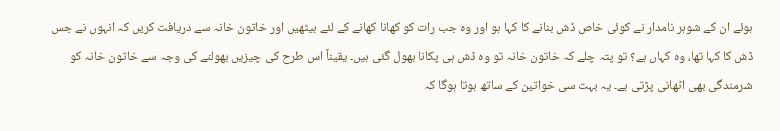ہوئے ان کے شوہر نامدار نے کوئی خاص ڈش بنانے کا کہا ہو اور وہ جب رات کو کھانا کھانے کے لئے بیٹھیں اور خاتون خانہ سے دریافت کریں کہ انہوں نے جس ڈش کا کہا تھا، وہ کہاں ہے؟ تو پتہ چلے کہ خاتون خانہ تو وہ ڈش ہی پکانا بھول گئی ہیں۔ یقیناً اس طرح کی چیزیں بھولنے کی وجہ سے خاتون خانہ کو شرمندگی بھی اٹھانی پڑتی ہے۔ یہ بہت سی خواتین کے ساتھ ہوتا ہوگا کہ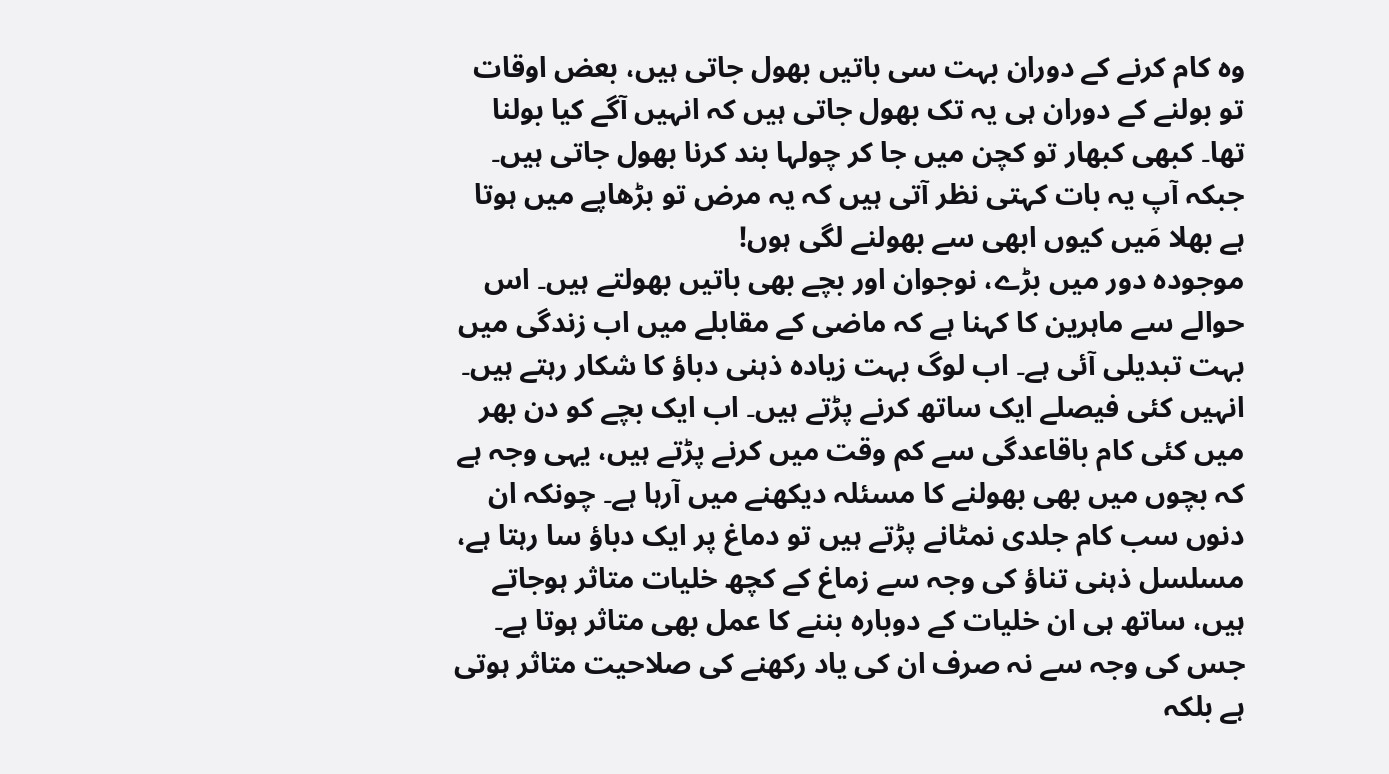وہ کام کرنے کے دوران بہت سی باتیں بھول جاتی ہیں، بعض اوقات تو بولنے کے دوران ہی یہ تک بھول جاتی ہیں کہ انہیں آگے کیا بولنا تھا۔ کبھی کبھار تو کچن میں جا کر چولہا بند کرنا بھول جاتی ہیں۔ جبکہ آپ یہ بات کہتی نظر آتی ہیں کہ یہ مرض تو بڑھاپے میں ہوتا ہے بھلا مَیں کیوں ابھی سے بھولنے لگی ہوں!
موجودہ دور میں بڑے، نوجوان اور بچے بھی باتیں بھولتے ہیں۔ اس حوالے سے ماہرین کا کہنا ہے کہ ماضی کے مقابلے میں اب زندگی میں بہت تبدیلی آئی ہے۔ اب لوگ بہت زیادہ ذہنی دباؤ کا شکار رہتے ہیں۔ انہیں کئی فیصلے ایک ساتھ کرنے پڑتے ہیں۔ اب ایک بچے کو دن بھر میں کئی کام باقاعدگی سے کم وقت میں کرنے پڑتے ہیں، یہی وجہ ہے کہ بچوں میں بھی بھولنے کا مسئلہ دیکھنے میں آرہا ہے۔ چونکہ ان دنوں سب کام جلدی نمٹانے پڑتے ہیں تو دماغ پر ایک دباؤ سا رہتا ہے، مسلسل ذہنی تناؤ کی وجہ سے زماغ کے کچھ خلیات متاثر ہوجاتے ہیں، ساتھ ہی ان خلیات کے دوبارہ بننے کا عمل بھی متاثر ہوتا ہے۔ جس کی وجہ سے نہ صرف ان کی یاد رکھنے کی صلاحیت متاثر ہوتی ہے بلکہ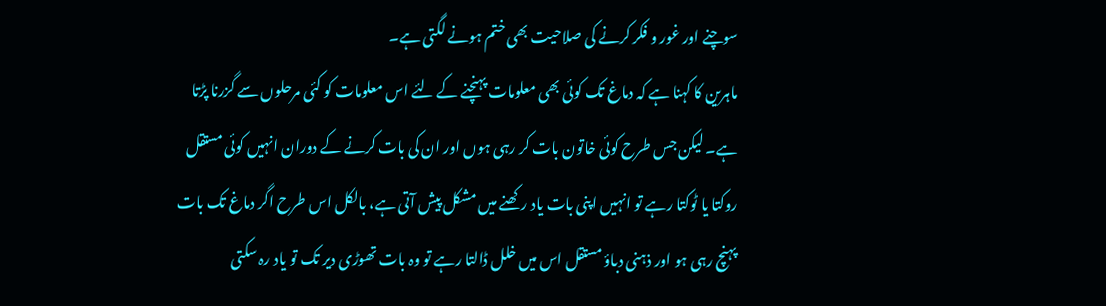سوچنے اور غور و فکر کرنے کی صلاحیت بھی ختم ہونے لگتی ہے۔
ماہرین کا کہنا ہے کہ دماغ تک کوئی بھی معلومات پہنچنے کے لئے اس معلومات کو کئی مرحلوں سے گزرنا پڑتا ہے۔ لیکن جس طرح کوئی خاتون بات کر رہی ہوں اور ان کی بات کرنے کے دوران انہیں کوئی مستقل روکتا یا ٹوکتا رہے تو انہیں اپنی بات یاد رکھنے میں مشکل پیش آتی ہے، بالکل اس طرح اگر دماغ تک بات پہنچ رہی ہو اور ذہنی دباؤ مستقل اس میں خلل ڈالتا رہے تو وہ بات تھوڑی دیر تک تو یاد رہ سکتی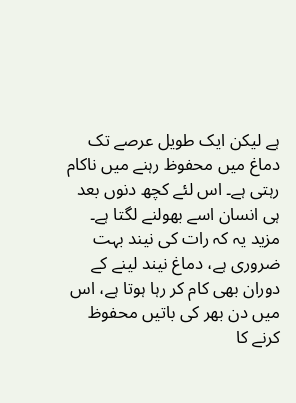ہے لیکن ایک طویل عرصے تک دماغ میں محفوظ رہنے میں ناکام رہتی ہے۔ اس لئے کچھ دنوں بعد ہی انسان اسے بھولنے لگتا ہے۔
مزید یہ کہ رات کی نیند بہت ضروری ہے، دماغ نیند لینے کے دوران بھی کام کر رہا ہوتا ہے، اس میں دن بھر کی باتیں محفوظ کرنے کا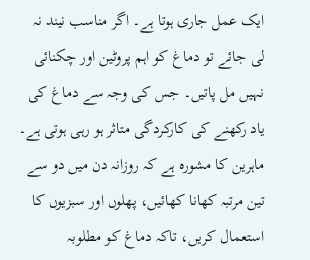ایک عمل جاری ہوتا ہے۔ اگر مناسب نیند نہ لی جائے تو دماغ کو اہم پروٹین اور چکنائی نہیں مل پاتیں۔ جس کی وجہ سے دماغ کی یاد رکھنے کی کارکردگی متاثر ہو رہی ہوتی ہے۔ ماہرین کا مشورہ ہے کہ روزانہ دن میں دو سے تین مرتبہ کھانا کھائیں، پھلوں اور سبزیوں کا استعمال کریں، تاکہ دماغ کو مطلوبہ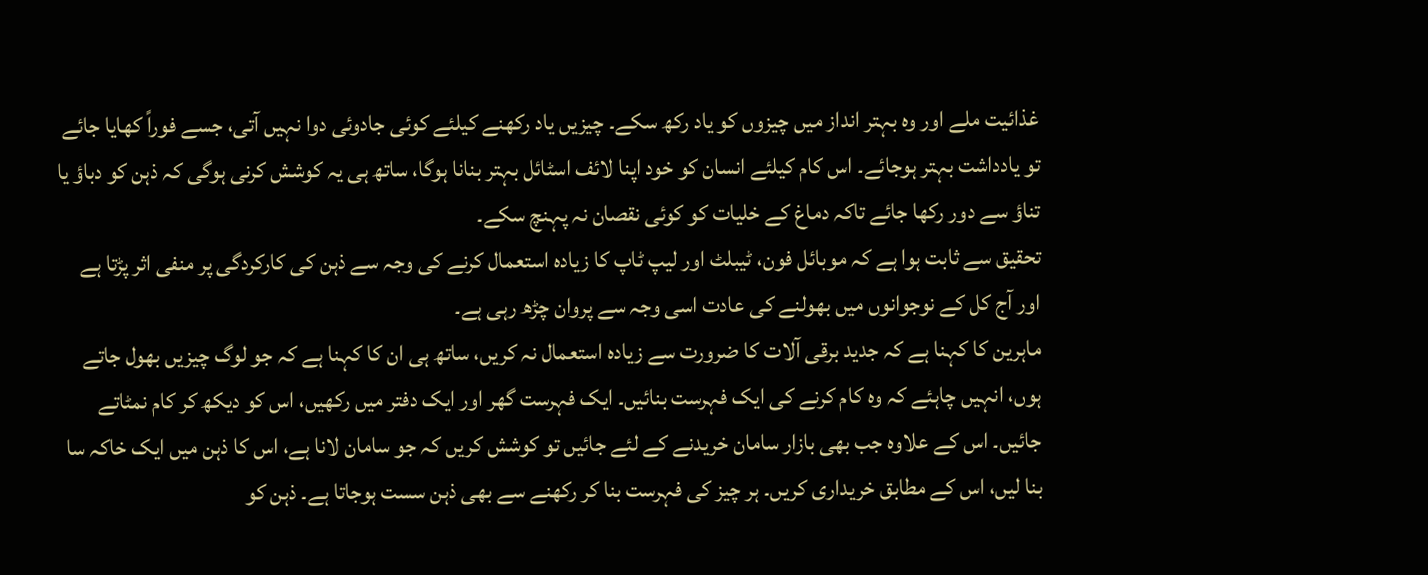غذائیت ملے اور وہ بہتر انداز میں چیزوں کو یاد رکھ سکے۔ چیزیں یاد رکھنے کیلئے کوئی جادوئی دوا نہیں آتی، جسے فوراً کھایا جائے تو یادداشت بہتر ہوجائے۔ اس کام کیلئے انسان کو خود اپنا لائف اسٹائل بہتر بنانا ہوگا، ساتھ ہی یہ کوشش کرنی ہوگی کہ ذہن کو دباؤ یا تناؤ سے دور رکھا جائے تاکہ دماغ کے خلیات کو کوئی نقصان نہ پہنچ سکے۔
تحقیق سے ثابت ہوا ہے کہ موبائل فون، ٹیبلٹ اور لیپ ٹاپ کا زیادہ استعمال کرنے کی وجہ سے ذہن کی کارکردگی پر منفی اثر پڑتا ہے اور آج کل کے نوجوانوں میں بھولنے کی عادت اسی وجہ سے پروان چڑھ رہی ہے۔
ماہرین کا کہنا ہے کہ جدید برقی آلات کا ضرورت سے زیادہ استعمال نہ کریں، ساتھ ہی ان کا کہنا ہے کہ جو لوگ چیزیں بھول جاتے ہوں، انہیں چاہئے کہ وہ کام کرنے کی ایک فہرست بنائیں۔ ایک فہرست گھر اور ایک دفتر میں رکھیں، اس کو دیکھ کر کام نمٹاتے جائیں۔ اس کے علاوہ جب بھی بازار سامان خریدنے کے لئے جائیں تو کوشش کریں کہ جو سامان لانا ہے، اس کا ذہن میں ایک خاکہ سا بنا لیں، اس کے مطابق خریداری کریں۔ ہر چیز کی فہرست بنا کر رکھنے سے بھی ذہن سست ہوجاتا ہے۔ ذہن کو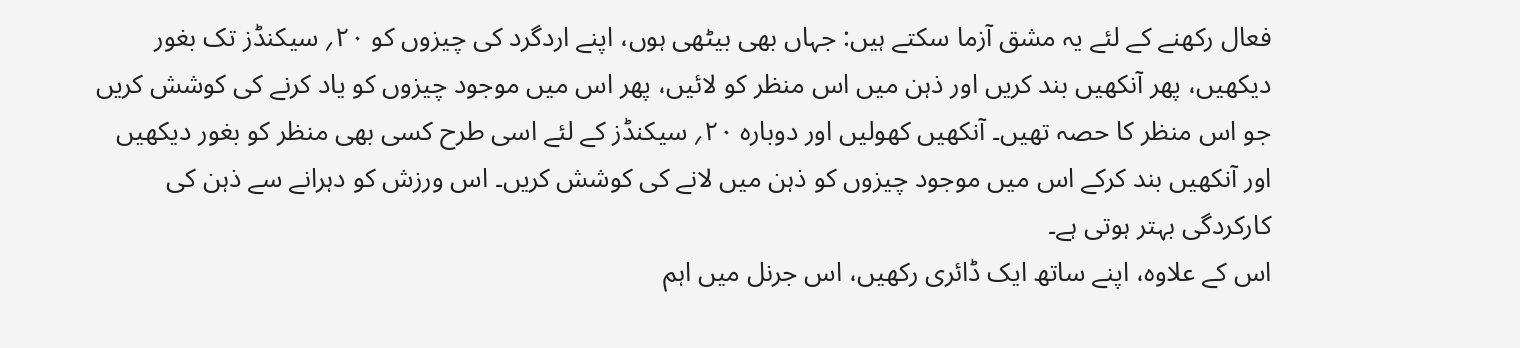فعال رکھنے کے لئے یہ مشق آزما سکتے ہیں: جہاں بھی بیٹھی ہوں، اپنے اردگرد کی چیزوں کو ۲۰؍ سیکنڈز تک بغور دیکھیں، پھر آنکھیں بند کریں اور ذہن میں اس منظر کو لائیں، پھر اس میں موجود چیزوں کو یاد کرنے کی کوشش کریں جو اس منظر کا حصہ تھیں۔ آنکھیں کھولیں اور دوبارہ ۲۰؍ سیکنڈز کے لئے اسی طرح کسی بھی منظر کو بغور دیکھیں اور آنکھیں بند کرکے اس میں موجود چیزوں کو ذہن میں لانے کی کوشش کریں۔ اس ورزش کو دہرانے سے ذہن کی کارکردگی بہتر ہوتی ہے۔
اس کے علاوہ، اپنے ساتھ ایک ڈائری رکھیں، اس جرنل میں اہم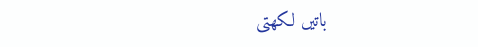باتیں لکھتی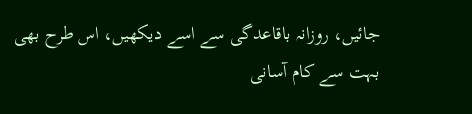جائیں، روزانہ باقاعدگی سے اسے دیکھیں، اس طرح بھی بہت سے کام آسانی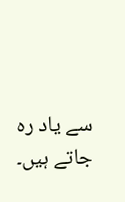سے یاد رہ جاتے ہیں۔